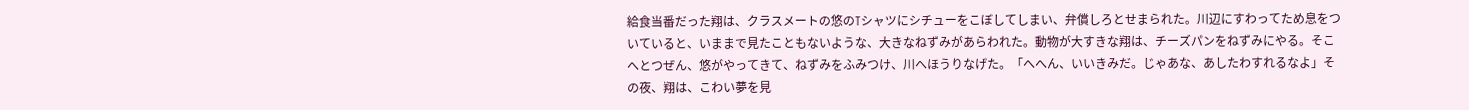給食当番だった翔は、クラスメートの悠のTシャツにシチューをこぼしてしまい、弁償しろとせまられた。川辺にすわってため息をついていると、いままで見たこともないような、大きなねずみがあらわれた。動物が大すきな翔は、チーズパンをねずみにやる。そこへとつぜん、悠がやってきて、ねずみをふみつけ、川へほうりなげた。「へへん、いいきみだ。じゃあな、あしたわすれるなよ」その夜、翔は、こわい夢を見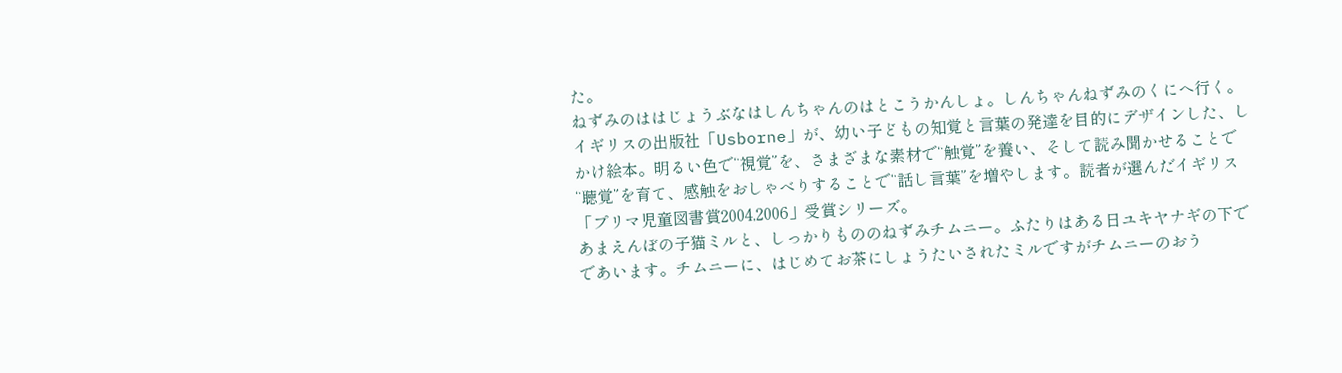た。
ねずみのははじょうぶなはしんちゃんのはとこうかんしょ。しんちゃんねずみのくにへ行く。
イギリスの出版社「Usborne」が、幼い子どもの知覚と言葉の発達を目的にデザインした、しかけ絵本。明るい色で“視覚”を、さまざまな素材で“触覚”を養い、そして読み聞かせることで“聴覚”を育て、感触をおしゃべりすることで“話し言葉”を増やします。読者が選んだイギリス「プリマ児童図書賞2004,2006」受賞シリーズ。
あまえんぼの子猫ミルと、しっかりもののねずみチムニー。ふたりはある日ユキヤナギの下でであいます。チムニーに、はじめてお茶にしょうたいされたミルですがチムニーのおう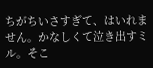ちがちいさすぎて、はいれません。かなしくて泣き出すミル。そこ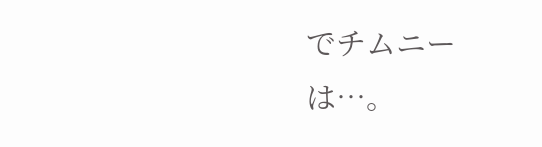でチムニーは…。